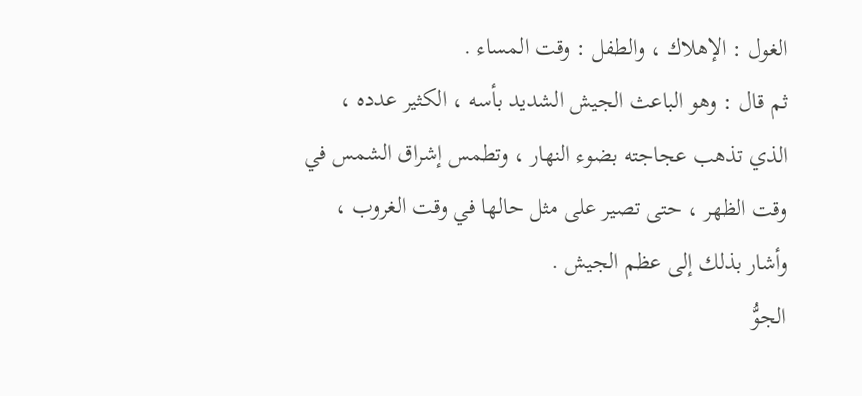الغول : الإهلاك ، والطفل : وقت المساء .
ثم قال : وهو الباعث الجيش الشديد بأسه ، الكثير عدده ، الذي تذهب عجاجته بضوء النهار ، وتطمس إشراق الشمس في وقت الظهر ، حتى تصير على مثل حالها في وقت الغروب ، وأشار بذلك إلى عظم الجيش .
الجوُّ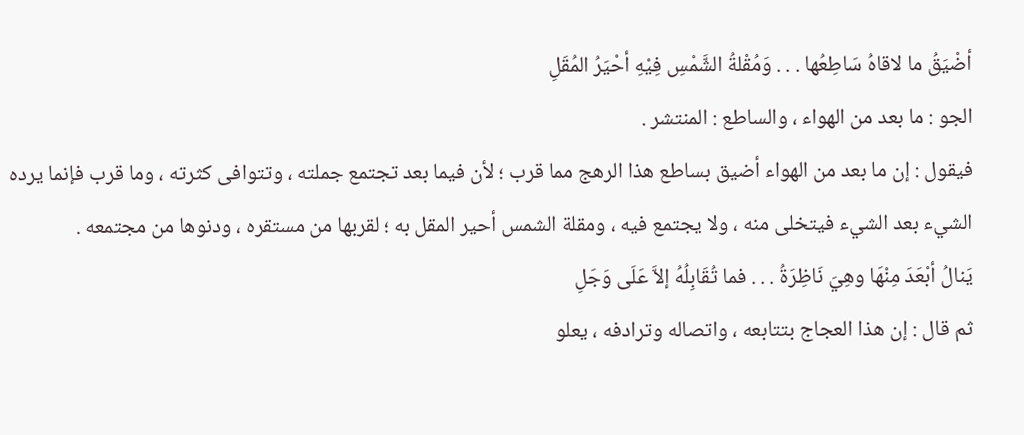أضْيَقُ ما لاقاهُ سَاطِعُها . . . وَمُقْلةُ الشَّمْسِ فِيْهِ أحْيَرُ المُقَلِ
الجو : ما بعد من الهواء ، والساطع : المنتشر .
فيقول : إن ما بعد من الهواء أضيق بساطع هذا الرهج مما قرب ؛ لأن فيما بعد تجتمع جملته ، وتتوافى كثرته ، وما قرب فإنما يرده الشيء بعد الشيء فيتخلى منه ، ولا يجتمع فيه ، ومقلة الشمس أحير المقل به ؛ لقربها من مستقره ، ودنوها من مجتمعه .
يَنالُ أبْعَدَ مِنْهَا وهِيَ نَاظِرَةُ . . . فما تُقَابِلُهُ إلاَّ عَلَى وَجَلِ
ثم قال : إن هذا العجاج بتتابعه ، واتصاله وترادفه ، يعلو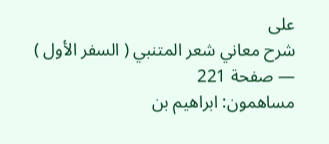على
شرح معاني شعر المتنبي ( السفر الأول ) — صفحة 221
مساهمون: ابراهيم بن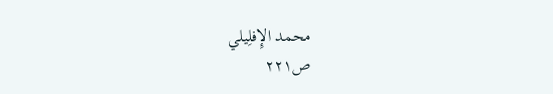محمد الإِفلِيلي
ص٢٢١